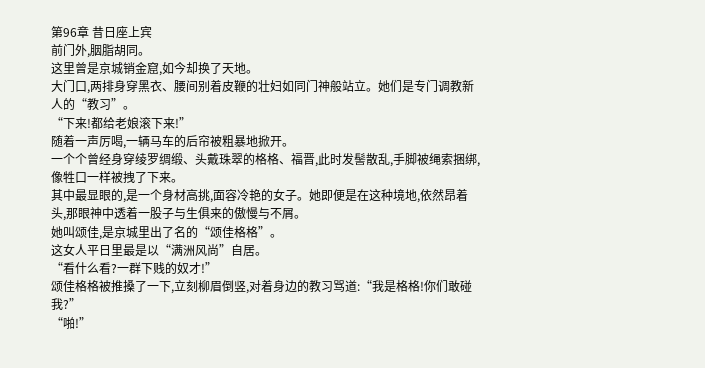第96章 昔日座上宾
前门外,胭脂胡同。
这里曾是京城销金窟,如今却换了天地。
大门口,两排身穿黑衣、腰间别着皮鞭的壮妇如同门神般站立。她们是专门调教新人的“教习”。
“下来!都给老娘滚下来!”
随着一声厉喝,一辆马车的后帘被粗暴地掀开。
一个个曾经身穿绫罗绸缎、头戴珠翠的格格、福晋,此时发髻散乱,手脚被绳索捆绑,像牲口一样被拽了下来。
其中最显眼的,是一个身材高挑,面容冷艳的女子。她即便是在这种境地,依然昂着头,那眼神中透着一股子与生俱来的傲慢与不屑。
她叫颂佳,是京城里出了名的“颂佳格格”。
这女人平日里最是以“满洲风尚”自居。
“看什么看?一群下贱的奴才!”
颂佳格格被推搡了一下,立刻柳眉倒竖,对着身边的教习骂道:“我是格格!你们敢碰我?”
“啪!”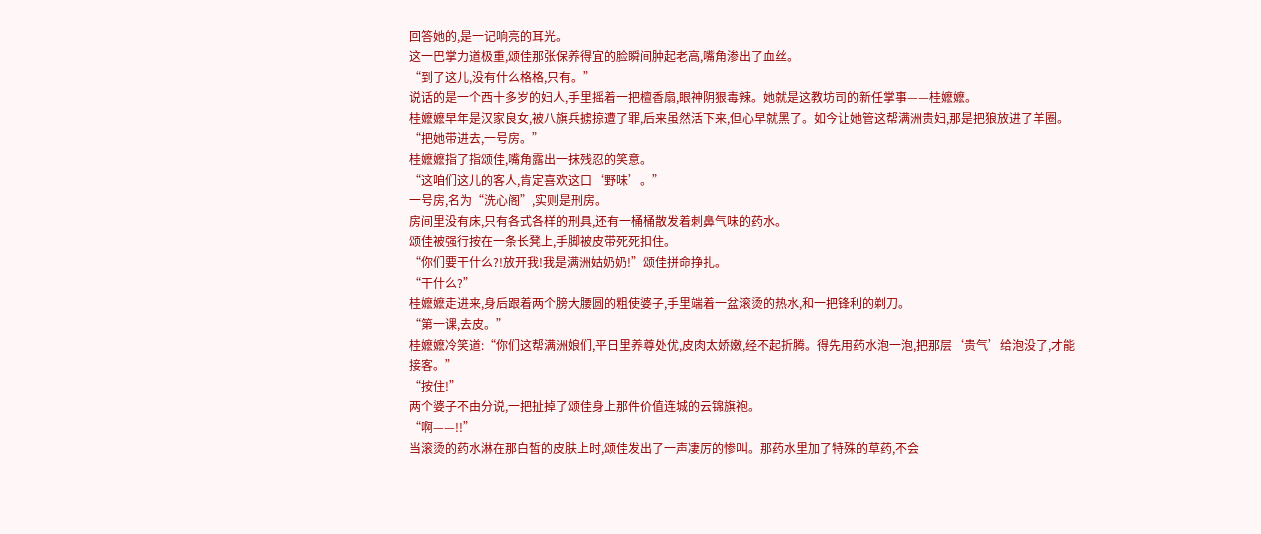回答她的,是一记响亮的耳光。
这一巴掌力道极重,颂佳那张保养得宜的脸瞬间肿起老高,嘴角渗出了血丝。
“到了这儿,没有什么格格,只有。”
说话的是一个西十多岁的妇人,手里摇着一把檀香扇,眼神阴狠毒辣。她就是这教坊司的新任掌事——桂嬷嬷。
桂嬷嬷早年是汉家良女,被八旗兵掳掠遭了罪,后来虽然活下来,但心早就黑了。如今让她管这帮满洲贵妇,那是把狼放进了羊圈。
“把她带进去,一号房。”
桂嬷嬷指了指颂佳,嘴角露出一抹残忍的笑意。
“这咱们这儿的客人,肯定喜欢这口‘野味’。”
一号房,名为“洗心阁”,实则是刑房。
房间里没有床,只有各式各样的刑具,还有一桶桶散发着刺鼻气味的药水。
颂佳被强行按在一条长凳上,手脚被皮带死死扣住。
“你们要干什么?!放开我!我是满洲姑奶奶!”颂佳拼命挣扎。
“干什么?”
桂嬷嬷走进来,身后跟着两个膀大腰圆的粗使婆子,手里端着一盆滚烫的热水,和一把锋利的剃刀。
“第一课,去皮。”
桂嬷嬷冷笑道:“你们这帮满洲娘们,平日里养尊处优,皮肉太娇嫩,经不起折腾。得先用药水泡一泡,把那层‘贵气’给泡没了,才能接客。”
“按住!”
两个婆子不由分说,一把扯掉了颂佳身上那件价值连城的云锦旗袍。
“啊——!!”
当滚烫的药水淋在那白皙的皮肤上时,颂佳发出了一声凄厉的惨叫。那药水里加了特殊的草药,不会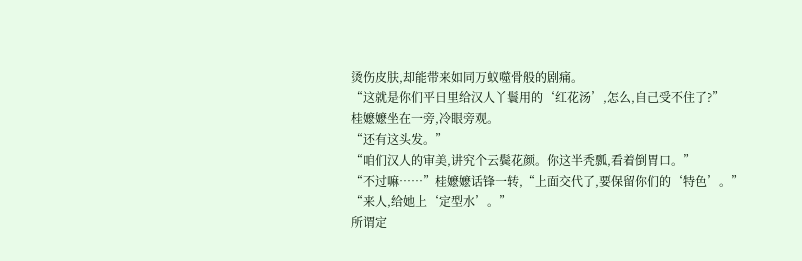烫伤皮肤,却能带来如同万蚁噬骨般的剧痛。
“这就是你们平日里给汉人丫鬟用的‘红花汤’,怎么,自己受不住了?”
桂嬷嬷坐在一旁,冷眼旁观。
“还有这头发。”
“咱们汉人的审美,讲究个云鬓花颜。你这半秃瓢,看着倒胃口。”
“不过嘛……”桂嬷嬷话锋一转,“上面交代了,要保留你们的‘特色’。”
“来人,给她上‘定型水’。”
所谓定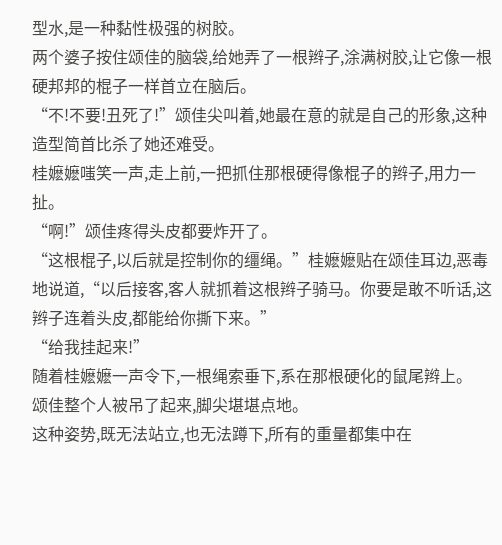型水,是一种黏性极强的树胶。
两个婆子按住颂佳的脑袋,给她弄了一根辫子,涂满树胶,让它像一根硬邦邦的棍子一样首立在脑后。
“不!不要!丑死了!”颂佳尖叫着,她最在意的就是自己的形象,这种造型简首比杀了她还难受。
桂嬷嬷嗤笑一声,走上前,一把抓住那根硬得像棍子的辫子,用力一扯。
“啊!”颂佳疼得头皮都要炸开了。
“这根棍子,以后就是控制你的缰绳。”桂嬷嬷贴在颂佳耳边,恶毒地说道,“以后接客,客人就抓着这根辫子骑马。你要是敢不听话,这辫子连着头皮,都能给你撕下来。”
“给我挂起来!”
随着桂嬷嬷一声令下,一根绳索垂下,系在那根硬化的鼠尾辫上。
颂佳整个人被吊了起来,脚尖堪堪点地。
这种姿势,既无法站立,也无法蹲下,所有的重量都集中在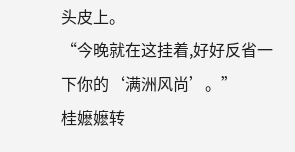头皮上。
“今晚就在这挂着,好好反省一下你的‘满洲风尚’。”
桂嬷嬷转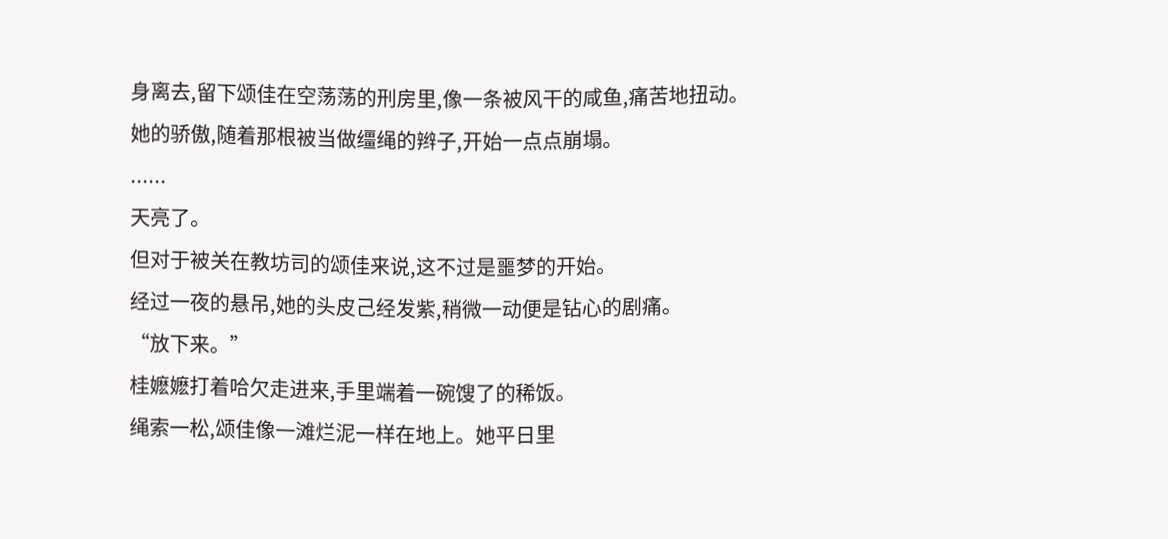身离去,留下颂佳在空荡荡的刑房里,像一条被风干的咸鱼,痛苦地扭动。
她的骄傲,随着那根被当做缰绳的辫子,开始一点点崩塌。
......
天亮了。
但对于被关在教坊司的颂佳来说,这不过是噩梦的开始。
经过一夜的悬吊,她的头皮己经发紫,稍微一动便是钻心的剧痛。
“放下来。”
桂嬷嬷打着哈欠走进来,手里端着一碗馊了的稀饭。
绳索一松,颂佳像一滩烂泥一样在地上。她平日里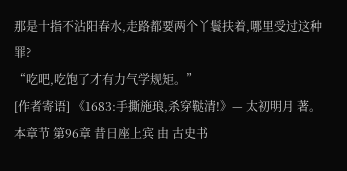那是十指不沾阳春水,走路都要两个丫鬟扶着,哪里受过这种罪?
“吃吧,吃饱了才有力气学规矩。”
[作者寄语] 《1683:手撕施琅,杀穿鞑清!》— 太初明月 著。本章节 第96章 昔日座上宾 由 古史书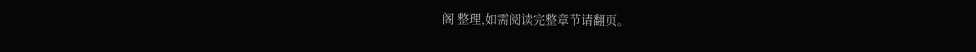阁 整理,如需阅读完整章节请翻页。